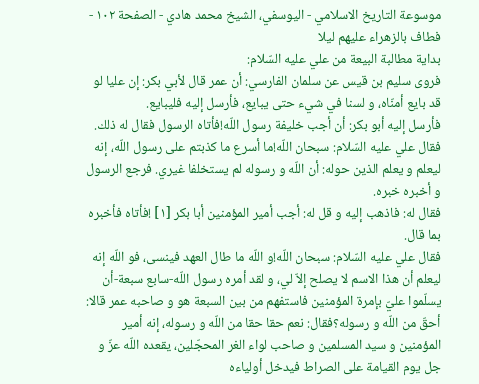موسوعة التاريخ الاسلامي - اليوسفي، الشيخ محمد هادي - الصفحة ١٠٢ - فطاف بالزهراء عليهم ليلا
بداية مطالبة البيعة من علي عليه السّلام:
فروى سليم بن قيس عن سلمان الفارسي: أن عمر قال لأبي بكر: إن عليا لو قد بايع أمنّاه، و لسنا في شيء حتى يبايع، فأرسل إليه فليبايع.
فأرسل إليه أبو بكر: أن أجب خليفة رسول اللّه!فأتاه الرسول فقال له ذلك.
فقال علي عليه السّلام: سبحان اللّه!ما أسرع ما كذبتم على رسول اللّه، إنه ليعلم و يعلم الذين حوله: أن اللّه و رسوله لم يستخلفا غيري. فرجع الرسول و أخبره خبره.
فقال له: فاذهب إليه و قل له: أجب أمير المؤمنين أبا بكر [١] !فأتاه فأخبره بما قال.
فقال علي عليه السّلام: سبحان اللّه!و اللّه ما طال العهد فينسى، فو اللّه إنه ليعلم أن هذا الاسم لا يصلح إلاّ لي، و لقد أمره رسول اللّه-سابع سبعة-أن يسلّموا عليّ بإمرة المؤمنين فاستفهم من بين السبعة هو و صاحبه عمر قالا: أحقّ من اللّه و رسوله؟فقال: نعم حقا حقا من اللّه و رسوله، إنه أمير المؤمنين و سيد المسلمين و صاحب لواء الغر المحجّلين، يقعده اللّه عزّ و جل يوم القيامة على الصراط فيدخل أولياءه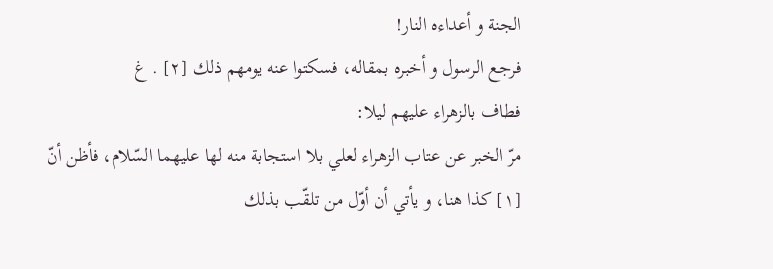الجنة و أعداءه النار!
فرجع الرسول و أخبره بمقاله، فسكتوا عنه يومهم ذلك [٢] . غ
فطاف بالزهراء عليهم ليلا:
مرّ الخبر عن عتاب الزهراء لعلي بلا استجابة منه لها عليهما السّلام، فأظن أنّ
[١] كذا هنا، و يأتي أن أوّل من تلقّب بذلك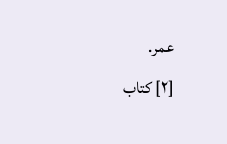عمر.
[٢] كتاب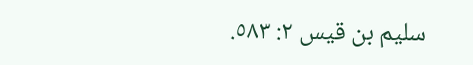سليم بن قيس ٢: ٥٨٣.